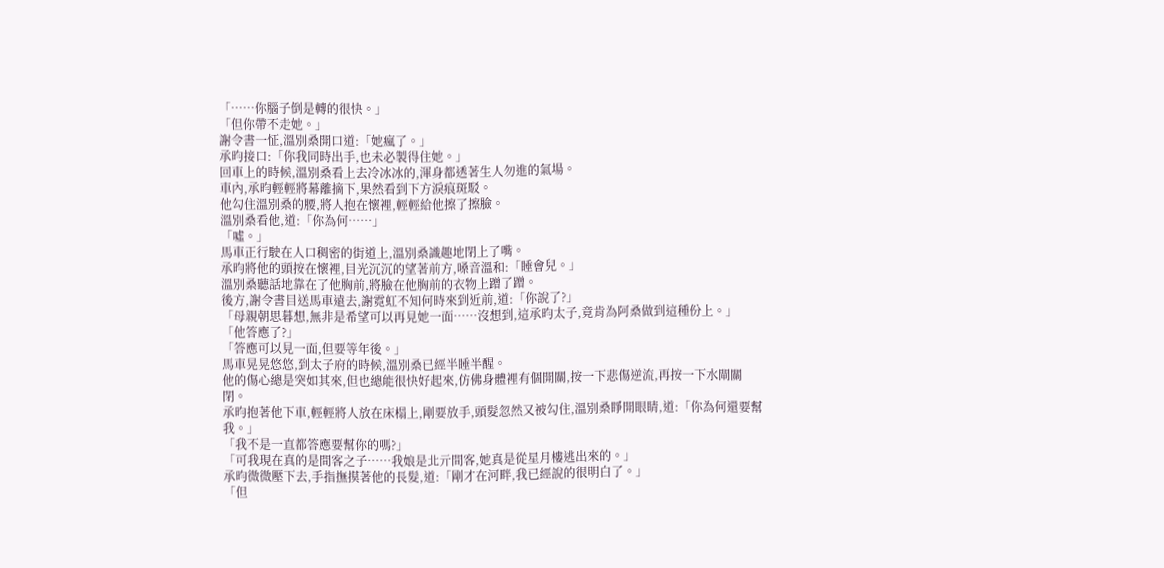「……你腦子倒是轉的很快。」
「但你帶不走她。」
謝令書一怔,溫別桑開口道:「她瘋了。」
承昀接口:「你我同時出手,也未必製得住她。」
回車上的時候,溫別桑看上去冷冰冰的,渾身都透著生人勿進的氣場。
車內,承昀輕輕將幕離摘下,果然看到下方淚痕斑駁。
他勾住溫別桑的腰,將人抱在懷裡,輕輕給他擦了擦臉。
溫別桑看他,道:「你為何……」
「噓。」
馬車正行駛在人口稠密的街道上,溫別桑識趣地閉上了嘴。
承昀將他的頭按在懷裡,目光沉沉的望著前方,嗓音溫和:「睡會兒。」
溫別桑聽話地靠在了他胸前,將臉在他胸前的衣物上蹭了蹭。
後方,謝令書目送馬車遠去,謝霓虹不知何時來到近前,道:「你說了?」
「母親朝思暮想,無非是希望可以再見她一面……沒想到,這承昀太子,竟肯為阿桑做到這種份上。」
「他答應了?」
「答應可以見一面,但要等年後。」
馬車晃晃悠悠,到太子府的時候,溫別桑已經半睡半醒。
他的傷心總是突如其來,但也總能很快好起來,仿佛身體裡有個開關,按一下悲傷逆流,再按一下水閘關閉。
承昀抱著他下車,輕輕將人放在床榻上,剛要放手,頭髮忽然又被勾住,溫別桑睜開眼睛,道:「你為何還要幫我。」
「我不是一直都答應要幫你的嗎?」
「可我現在真的是間客之子……我娘是北亓間客,她真是從星月樓逃出來的。」
承昀微微壓下去,手指撫摸著他的長髮,道:「剛才在河畔,我已經說的很明白了。」
「但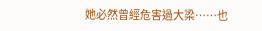她必然曾經危害過大梁……也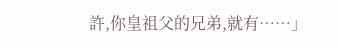許,你皇祖父的兄弟,就有……」